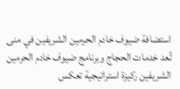استضافة ضيوف خادم الحرمين الشريفين في منى
تُعد خدمات الحجاج وبرنامج ضيوف خادم الحرمين الشريفين ركيزة استراتيجية تعكس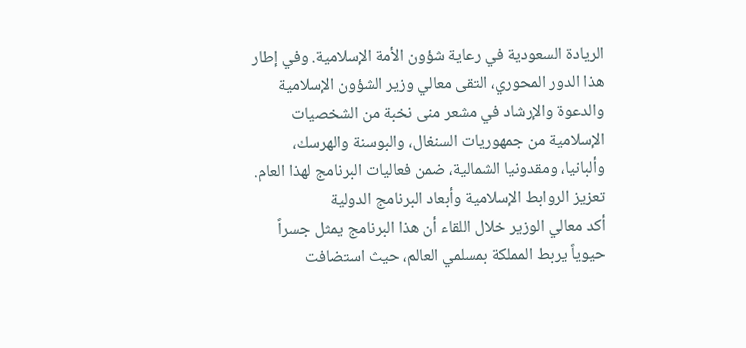الريادة السعودية في رعاية شؤون الأمة الإسلامية. وفي إطار هذا الدور المحوري، التقى معالي وزير الشؤون الإسلامية والدعوة والإرشاد في مشعر منى نخبة من الشخصيات الإسلامية من جمهوريات السنغال، والبوسنة والهرسك، وألبانيا، ومقدونيا الشمالية، ضمن فعاليات البرنامج لهذا العام.
تعزيز الروابط الإسلامية وأبعاد البرنامج الدولية
أكد معالي الوزير خلال اللقاء أن هذا البرنامج يمثل جسراً حيوياً يربط المملكة بمسلمي العالم، حيث استضافت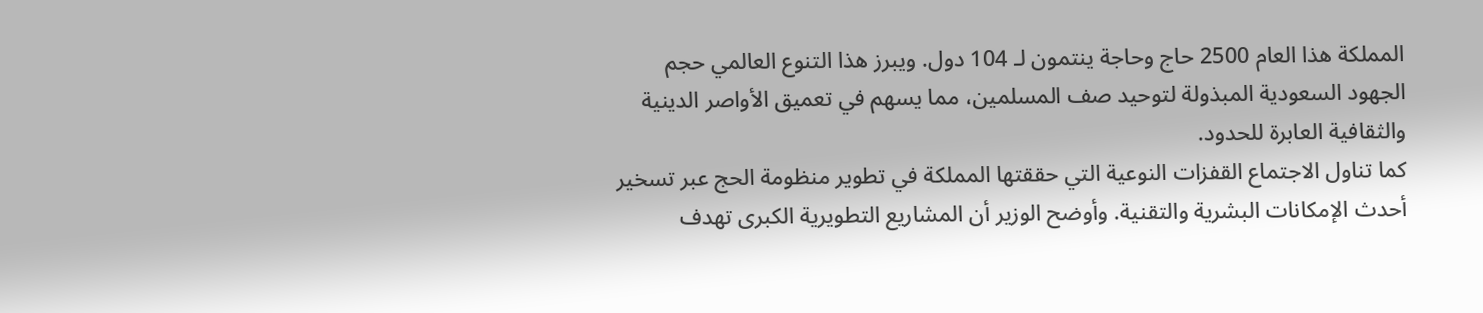المملكة هذا العام 2500 حاج وحاجة ينتمون لـ 104 دول. ويبرز هذا التنوع العالمي حجم الجهود السعودية المبذولة لتوحيد صف المسلمين، مما يسهم في تعميق الأواصر الدينية والثقافية العابرة للحدود.
كما تناول الاجتماع القفزات النوعية التي حققتها المملكة في تطوير منظومة الحج عبر تسخير أحدث الإمكانات البشرية والتقنية. وأوضح الوزير أن المشاريع التطويرية الكبرى تهدف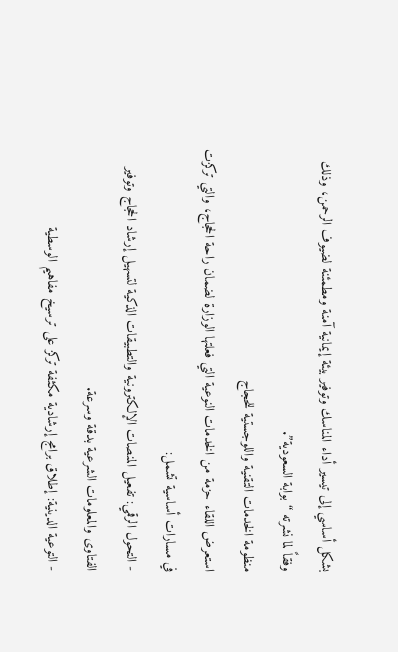بشكل أساسي إلى تيسير أداء المناسك وتوفير بيئة إيمانية آمنة ومطمئنة لضيوف الرحمن، وذلك وفقاً لما نشرته “بوابة السعودية”.
منظومة الخدمات التقنية واللوجستية للحجاج
استعرض اللقاء حزمة من الخدمات النوعية التي فعلتها الوزارة لضمان راحة الحجاج، والتي تركزت في مسارات أساسية تشمل:
- التحول الرقمي: تفعيل المنصات الإلكترونية والتطبيقات الذكية لتسهيل إرشاد الحجاج وتوفير الفتاوى والمعلومات الشرعية بدقة وسرعة.
- التوعية الدينية: إطلاق برامج إرشادية مكثفة تركز على ترسيخ مفاهيم الوسطية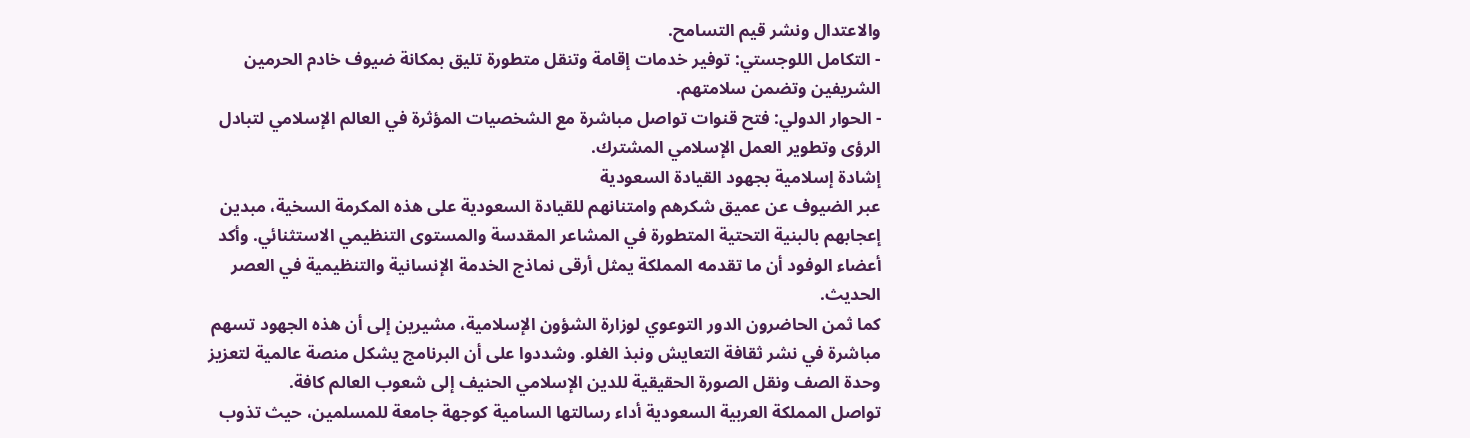والاعتدال ونشر قيم التسامح.
- التكامل اللوجستي: توفير خدمات إقامة وتنقل متطورة تليق بمكانة ضيوف خادم الحرمين الشريفين وتضمن سلامتهم.
- الحوار الدولي: فتح قنوات تواصل مباشرة مع الشخصيات المؤثرة في العالم الإسلامي لتبادل الرؤى وتطوير العمل الإسلامي المشترك.
إشادة إسلامية بجهود القيادة السعودية
عبر الضيوف عن عميق شكرهم وامتنانهم للقيادة السعودية على هذه المكرمة السخية، مبدين إعجابهم بالبنية التحتية المتطورة في المشاعر المقدسة والمستوى التنظيمي الاستثنائي. وأكد أعضاء الوفود أن ما تقدمه المملكة يمثل أرقى نماذج الخدمة الإنسانية والتنظيمية في العصر الحديث.
كما ثمن الحاضرون الدور التوعوي لوزارة الشؤون الإسلامية، مشيرين إلى أن هذه الجهود تسهم مباشرة في نشر ثقافة التعايش ونبذ الغلو. وشددوا على أن البرنامج يشكل منصة عالمية لتعزيز وحدة الصف ونقل الصورة الحقيقية للدين الإسلامي الحنيف إلى شعوب العالم كافة.
تواصل المملكة العربية السعودية أداء رسالتها السامية كوجهة جامعة للمسلمين، حيث تذوب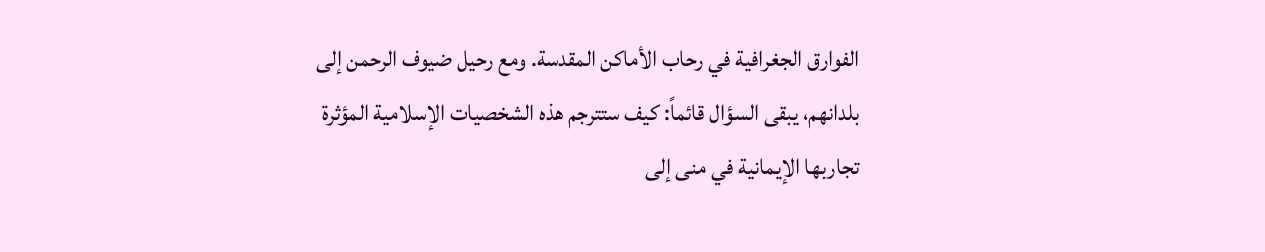الفوارق الجغرافية في رحاب الأماكن المقدسة. ومع رحيل ضيوف الرحمن إلى بلدانهم، يبقى السؤال قائماً: كيف ستترجم هذه الشخصيات الإسلامية المؤثرة تجاربها الإيمانية في منى إلى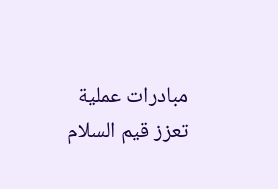مبادرات عملية تعزز قيم السلام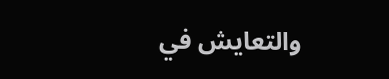والتعايش في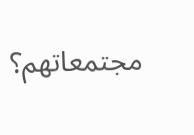مجتمعاتهم؟